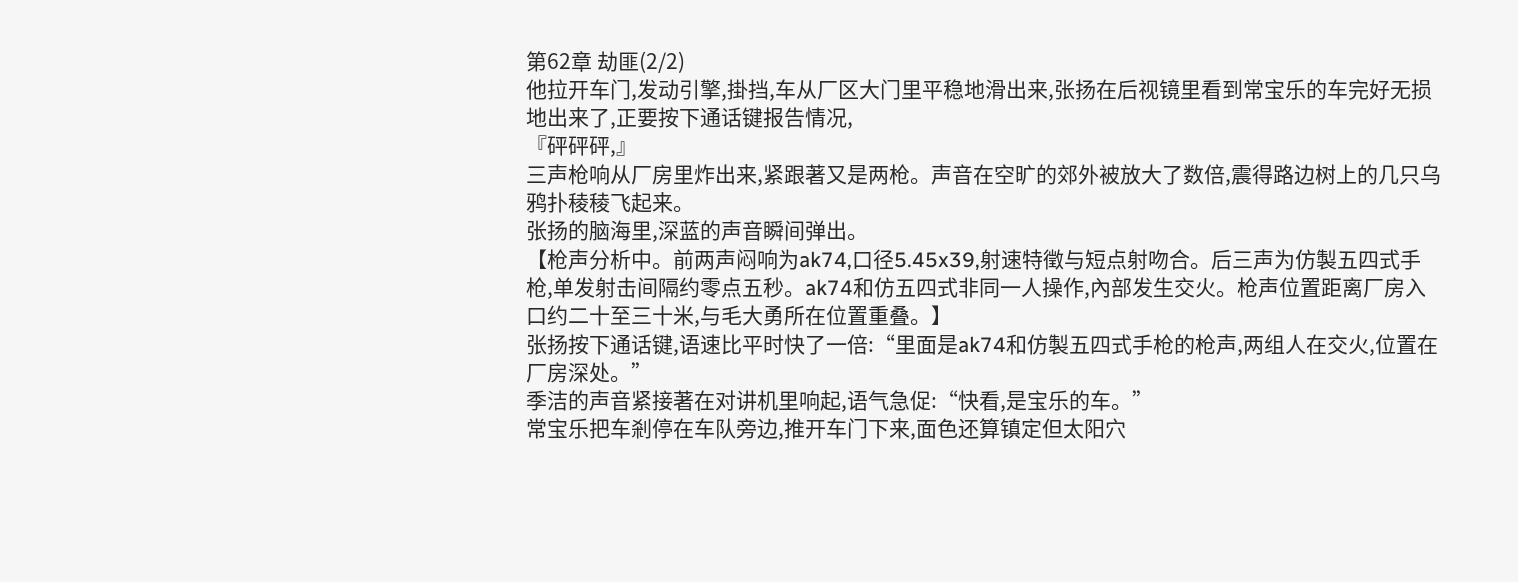第62章 劫匪(2/2)
他拉开车门,发动引擎,掛挡,车从厂区大门里平稳地滑出来,张扬在后视镜里看到常宝乐的车完好无损地出来了,正要按下通话键报告情况,
『砰砰砰,』
三声枪响从厂房里炸出来,紧跟著又是两枪。声音在空旷的郊外被放大了数倍,震得路边树上的几只乌鸦扑稜稜飞起来。
张扬的脑海里,深蓝的声音瞬间弹出。
【枪声分析中。前两声闷响为ak74,口径5.45x39,射速特徵与短点射吻合。后三声为仿製五四式手枪,单发射击间隔约零点五秒。ak74和仿五四式非同一人操作,內部发生交火。枪声位置距离厂房入口约二十至三十米,与毛大勇所在位置重叠。】
张扬按下通话键,语速比平时快了一倍:“里面是ak74和仿製五四式手枪的枪声,两组人在交火,位置在厂房深处。”
季洁的声音紧接著在对讲机里响起,语气急促:“快看,是宝乐的车。”
常宝乐把车剎停在车队旁边,推开车门下来,面色还算镇定但太阳穴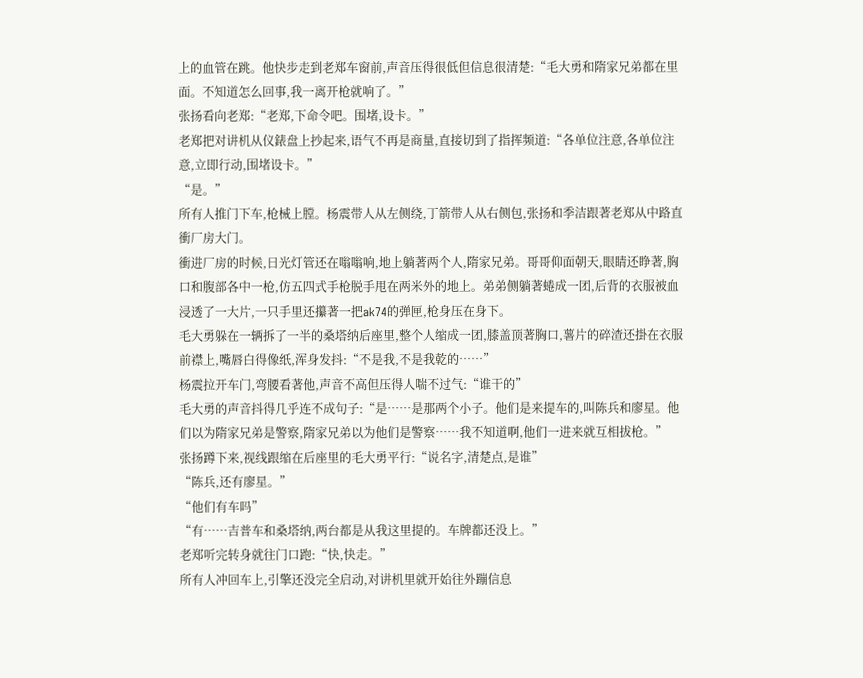上的血管在跳。他快步走到老郑车窗前,声音压得很低但信息很清楚:“毛大勇和隋家兄弟都在里面。不知道怎么回事,我一离开枪就响了。”
张扬看向老郑:“老郑,下命令吧。围堵,设卡。”
老郑把对讲机从仪錶盘上抄起来,语气不再是商量,直接切到了指挥频道:“各单位注意,各单位注意,立即行动,围堵设卡。”
“是。”
所有人推门下车,枪械上膛。杨震带人从左侧绕,丁箭带人从右侧包,张扬和季洁跟著老郑从中路直衝厂房大门。
衝进厂房的时候,日光灯管还在嗡嗡响,地上躺著两个人,隋家兄弟。哥哥仰面朝天,眼睛还睁著,胸口和腹部各中一枪,仿五四式手枪脱手甩在两米外的地上。弟弟侧躺著蜷成一团,后背的衣服被血浸透了一大片,一只手里还攥著一把ak74的弹匣,枪身压在身下。
毛大勇躲在一辆拆了一半的桑塔纳后座里,整个人缩成一团,膝盖顶著胸口,薯片的碎渣还掛在衣服前襟上,嘴唇白得像纸,浑身发抖:“不是我,不是我乾的……”
杨震拉开车门,弯腰看著他,声音不高但压得人喘不过气:“谁干的”
毛大勇的声音抖得几乎连不成句子:“是……是那两个小子。他们是来提车的,叫陈兵和廖星。他们以为隋家兄弟是警察,隋家兄弟以为他们是警察……我不知道啊,他们一进来就互相拔枪。”
张扬蹲下来,视线跟缩在后座里的毛大勇平行:“说名字,清楚点,是谁”
“陈兵,还有廖星。”
“他们有车吗”
“有……吉普车和桑塔纳,两台都是从我这里提的。车牌都还没上。”
老郑听完转身就往门口跑:“快,快走。”
所有人冲回车上,引擎还没完全启动,对讲机里就开始往外蹦信息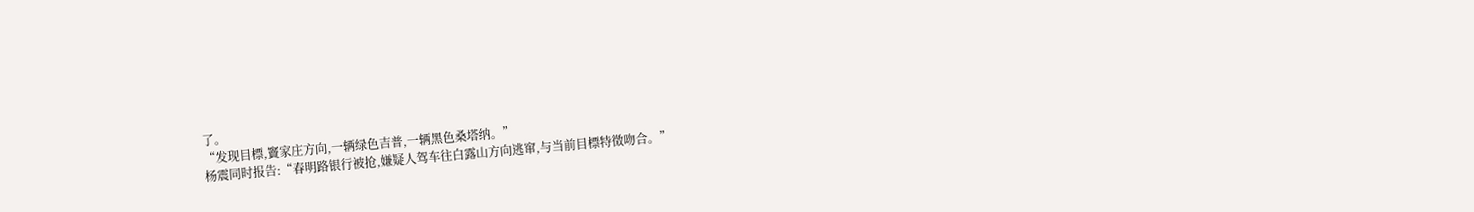了。
“发现目標,竇家庄方向,一辆绿色吉普,一辆黑色桑塔纳。”
杨震同时报告:“春明路银行被抢,嫌疑人驾车往白露山方向逃窜,与当前目標特徵吻合。”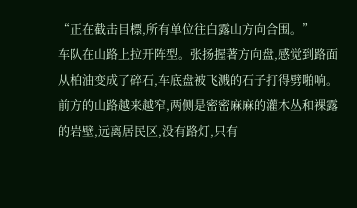“正在截击目標,所有单位往白露山方向合围。”
车队在山路上拉开阵型。张扬握著方向盘,感觉到路面从柏油变成了碎石,车底盘被飞溅的石子打得劈啪响。前方的山路越来越窄,两侧是密密麻麻的灌木丛和裸露的岩壁,远离居民区,没有路灯,只有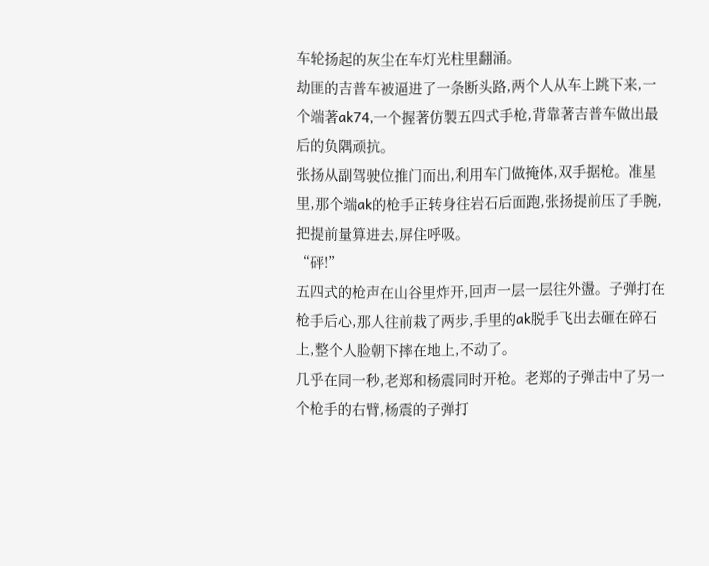车轮扬起的灰尘在车灯光柱里翻涌。
劫匪的吉普车被逼进了一条断头路,两个人从车上跳下来,一个端著ak74,一个握著仿製五四式手枪,背靠著吉普车做出最后的负隅顽抗。
张扬从副驾驶位推门而出,利用车门做掩体,双手据枪。准星里,那个端ak的枪手正转身往岩石后面跑,张扬提前压了手腕,把提前量算进去,屏住呼吸。
“砰!”
五四式的枪声在山谷里炸开,回声一层一层往外盪。子弹打在枪手后心,那人往前栽了两步,手里的ak脱手飞出去砸在碎石上,整个人脸朝下摔在地上,不动了。
几乎在同一秒,老郑和杨震同时开枪。老郑的子弹击中了另一个枪手的右臂,杨震的子弹打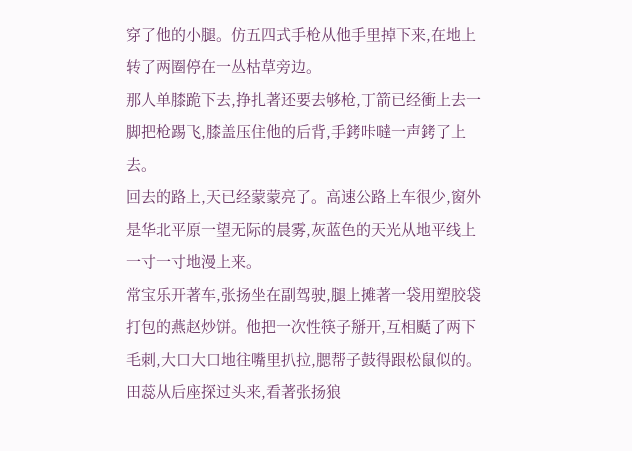穿了他的小腿。仿五四式手枪从他手里掉下来,在地上转了两圈停在一丛枯草旁边。
那人单膝跪下去,挣扎著还要去够枪,丁箭已经衝上去一脚把枪踢飞,膝盖压住他的后背,手銬咔噠一声銬了上去。
回去的路上,天已经蒙蒙亮了。高速公路上车很少,窗外是华北平原一望无际的晨雾,灰蓝色的天光从地平线上一寸一寸地漫上来。
常宝乐开著车,张扬坐在副驾驶,腿上摊著一袋用塑胶袋打包的燕赵炒饼。他把一次性筷子掰开,互相颳了两下毛刺,大口大口地往嘴里扒拉,腮帮子鼓得跟松鼠似的。
田蕊从后座探过头来,看著张扬狼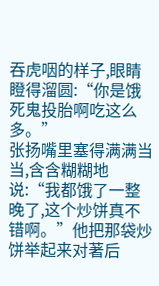吞虎咽的样子,眼睛瞪得溜圆:“你是饿死鬼投胎啊吃这么多。”
张扬嘴里塞得满满当当,含含糊糊地说:“我都饿了一整晚了,这个炒饼真不错啊。”他把那袋炒饼举起来对著后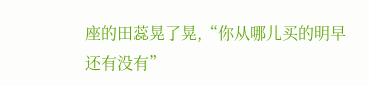座的田蕊晃了晃,“你从哪儿买的明早还有没有”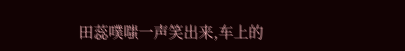田蕊噗嗤一声笑出来,车上的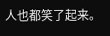人也都笑了起来。